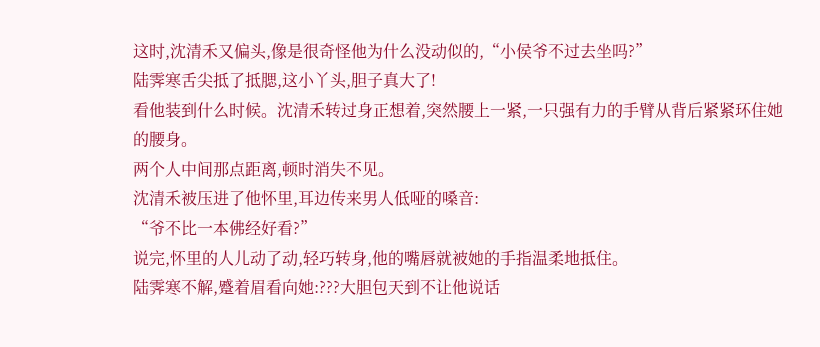这时,沈清禾又偏头,像是很奇怪他为什么没动似的,“小侯爷不过去坐吗?”
陆霁寒舌尖抵了抵腮,这小丫头,胆子真大了!
看他装到什么时候。沈清禾转过身正想着,突然腰上一紧,一只强有力的手臂从背后紧紧环住她的腰身。
两个人中间那点距离,顿时消失不见。
沈清禾被压进了他怀里,耳边传来男人低哑的嗓音:
“爷不比一本佛经好看?”
说完,怀里的人儿动了动,轻巧转身,他的嘴唇就被她的手指温柔地抵住。
陆霁寒不解,蹙着眉看向她:???大胆包天到不让他说话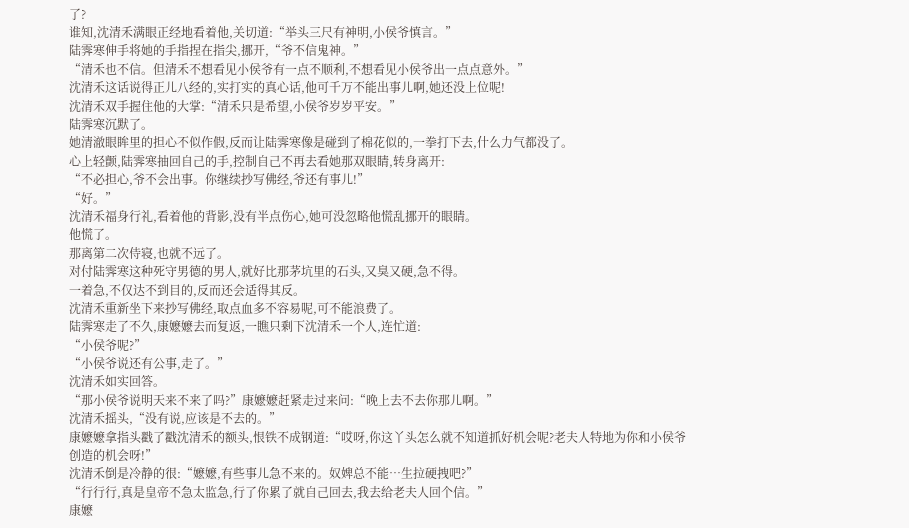了?
谁知,沈清禾满眼正经地看着他,关切道:“举头三尺有神明,小侯爷慎言。”
陆霁寒伸手将她的手指捏在指尖,挪开,“爷不信鬼神。”
“清禾也不信。但清禾不想看见小侯爷有一点不顺利,不想看见小侯爷出一点点意外。”
沈清禾这话说得正儿八经的,实打实的真心话,他可千万不能出事儿啊,她还没上位呢!
沈清禾双手握住他的大掌:“清禾只是希望,小侯爷岁岁平安。”
陆霁寒沉默了。
她清澈眼眸里的担心不似作假,反而让陆霁寒像是碰到了棉花似的,一拳打下去,什么力气都没了。
心上轻颤,陆霁寒抽回自己的手,控制自己不再去看她那双眼睛,转身离开:
“不必担心,爷不会出事。你继续抄写佛经,爷还有事儿!”
“好。”
沈清禾福身行礼,看着他的背影,没有半点伤心,她可没忽略他慌乱挪开的眼睛。
他慌了。
那离第二次侍寝,也就不远了。
对付陆霁寒这种死守男德的男人,就好比那茅坑里的石头,又臭又硬,急不得。
一着急,不仅达不到目的,反而还会适得其反。
沈清禾重新坐下来抄写佛经,取点血多不容易呢,可不能浪费了。
陆霁寒走了不久,康嬷嬷去而复返,一瞧只剩下沈清禾一个人,连忙道:
“小侯爷呢?”
“小侯爷说还有公事,走了。”
沈清禾如实回答。
“那小侯爷说明天来不来了吗?”康嬷嬷赶紧走过来问:“晚上去不去你那儿啊。”
沈清禾摇头,“没有说,应该是不去的。”
康嬷嬷拿指头戳了戳沈清禾的额头,恨铁不成钢道:“哎呀,你这丫头怎么就不知道抓好机会呢?老夫人特地为你和小侯爷创造的机会呀!”
沈清禾倒是冷静的很:“嬷嬷,有些事儿急不来的。奴婢总不能…生拉硬拽吧?”
“行行行,真是皇帝不急太监急,行了你累了就自己回去,我去给老夫人回个信。”
康嬷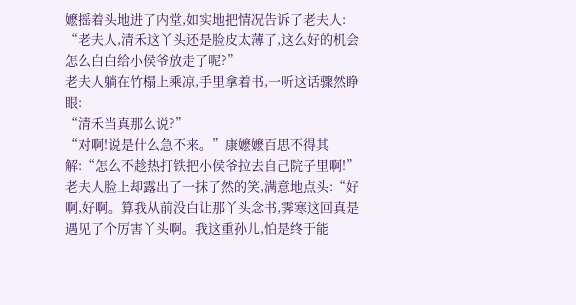嬷摇着头地进了内堂,如实地把情况告诉了老夫人:
“老夫人,清禾这丫头还是脸皮太薄了,这么好的机会怎么白白给小侯爷放走了呢?”
老夫人躺在竹榻上乘凉,手里拿着书,一听这话骤然睁眼:
“清禾当真那么说?”
“对啊!说是什么急不来。”康嬷嬷百思不得其解:“怎么不趁热打铁把小侯爷拉去自己院子里啊!”
老夫人脸上却露出了一抹了然的笑,满意地点头:“好啊,好啊。算我从前没白让那丫头念书,霁寒这回真是遇见了个厉害丫头啊。我这重孙儿,怕是终于能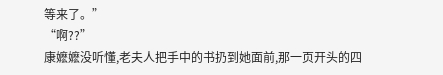等来了。”
“啊??”
康嬷嬷没听懂,老夫人把手中的书扔到她面前,那一页开头的四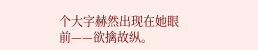个大字赫然出现在她眼前——欲擒故纵。